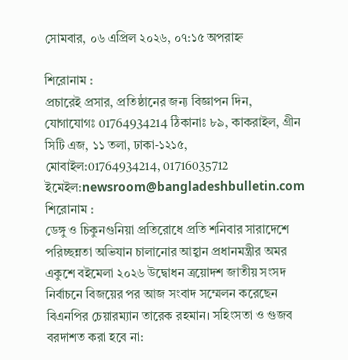সোমবার, ০৬ এপ্রিল ২০২৬, ০৭:১৫ অপরাহ্ন

শিরোনাম :
প্রচারেই প্রসার, প্রতিষ্ঠানের জন্য বিজ্ঞাপন দিন, যোগাযোগঃ 01764934214 ঠিকানাঃ ৮৯, কাকরাইল, গ্রীন সিটি এজ, ১১ তলা, ঢাকা-১২১৫, মোবাইল:01764934214, 01716035712 ইমেইল:newsroom@bangladeshbulletin.com
শিরোনাম :
ডেঙ্গু ও চিকুনগুনিয়া প্রতিরোধে প্রতি শনিবার সারাদেশে পরিচ্ছন্নতা অভিযান চালানোর আহ্বান প্রধানমন্ত্রীর অমর একুশে বইমেলা ২০২৬ উদ্বোধন ত্রয়োদশ জাতীয় সংসদ নির্বাচনে বিজয়ের পর আজ সংবাদ সম্মেলন করেছেন বিএনপির চেয়ারম্যান তারেক রহমান। সহিংসতা ও গুজব বরদাশত করা হবে না: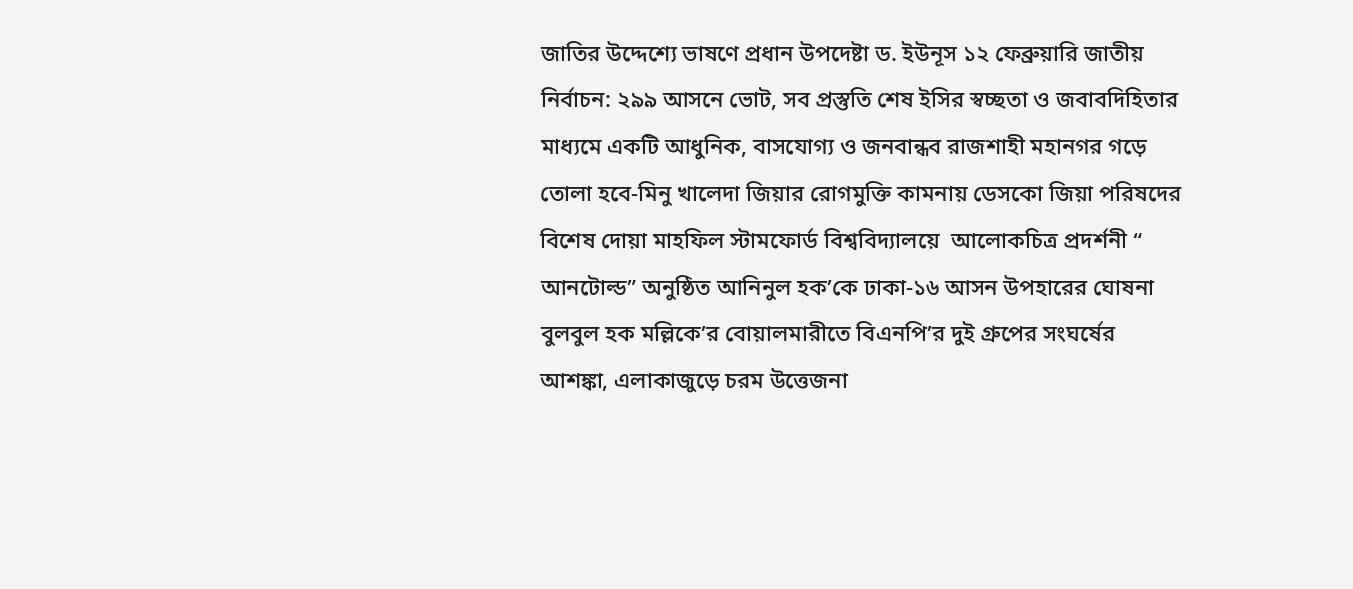জাতির উদ্দেশ্যে ভাষণে প্রধান উপদেষ্টা ড. ইউনূস ১২ ফেব্রুয়ারি জাতীয় নির্বাচন: ২৯৯ আসনে ভোট, সব প্রস্তুতি শেষ ইসির স্বচ্ছতা ও জবাবদিহিতার মাধ্যমে একটি আধুনিক, বাসযোগ্য ও জনবান্ধব রাজশাহী মহানগর গড়ে তোলা হবে-মিনু খালেদা জিয়ার রোগমুক্তি কামনায় ডেসকো জিয়া পরিষদের বিশেষ দোয়া মাহফিল স্টামফোর্ড বিশ্ববিদ্যালয়ে  আলোকচিত্র প্রদর্শনী “ আনটোল্ড” অনুষ্ঠিত আনিনুল হক’কে ঢাকা-১৬ আসন উপহারের ঘোষনা বুলবুল হক মল্লিকে’র বোয়ালমারীতে বিএনপি’র দুই গ্রুপের সংঘর্ষের আশঙ্কা, এলাকাজুড়ে চরম উত্তেজনা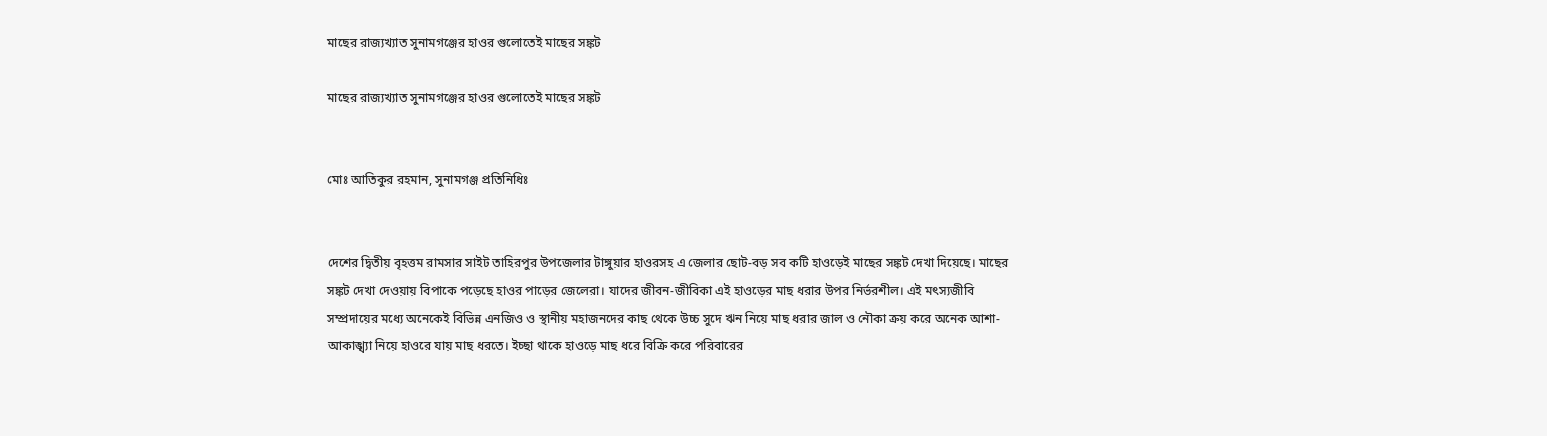মাছের রাজ্যখ্যাত সুনামগঞ্জের হাওর গুলোতেই মাছের সঙ্কট

মাছের রাজ্যখ্যাত সুনামগঞ্জের হাওর গুলোতেই মাছের সঙ্কট


মোঃ আতিকুর রহমান, সুনামগঞ্জ প্রতিনিধিঃ


দেশের দ্বিতীয় বৃহত্তম রামসার সাইট তাহিরপুর উপজেলার টাঙ্গুয়ার হাওরসহ এ জেলার ছোট-বড় সব কটি হাওড়েই মাছের সঙ্কট দেখা দিয়েছে। মাছের সঙ্কট দেখা দেওয়ায় বিপাকে পড়েছে হাওর পাড়ের জেলেরা। যাদের জীবন-জীবিকা এই হাওড়ের মাছ ধরার উপর নির্ভরশীল। এই মৎস্যজীবি সম্প্রদায়ের মধ্যে অনেকেই বিভিন্ন এনজিও ও স্থানীয় মহাজনদের কাছ থেকে উচ্চ সুদে ঋন নিয়ে মাছ ধরার জাল ও নৌকা ক্রয় করে অনেক আশা-আকাঙ্খ্যা নিয়ে হাওরে যায় মাছ ধরতে। ইচ্ছা থাকে হাওড়ে মাছ ধরে বিক্রি করে পরিবারের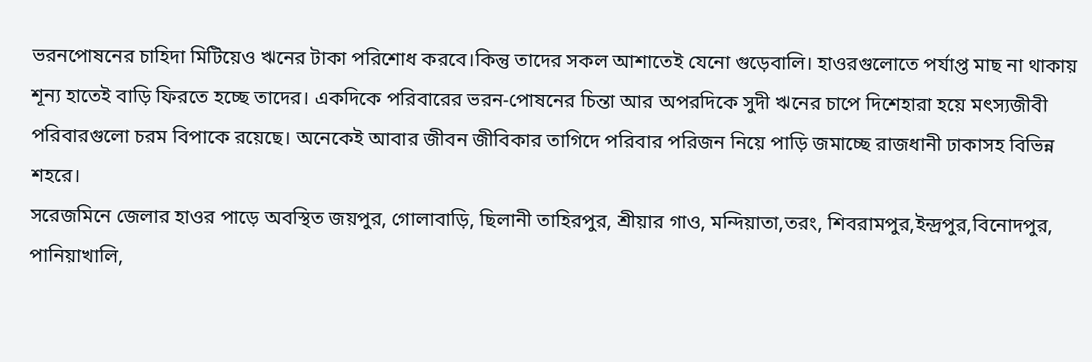ভরনপোষনের চাহিদা মিটিয়েও ঋনের টাকা পরিশোধ করবে।কিন্তু তাদের সকল আশাতেই যেনো গুড়েবালি। হাওরগুলোতে পর্যাপ্ত মাছ না থাকায় শূন্য হাতেই বাড়ি ফিরতে হচ্ছে তাদের। একদিকে পরিবারের ভরন-পোষনের চিন্তা আর অপরদিকে সুদী ঋনের চাপে দিশেহারা হয়ে মৎস্যজীবী পরিবারগুলো চরম বিপাকে রয়েছে। অনেকেই আবার জীবন জীবিকার তাগিদে পরিবার পরিজন নিয়ে পাড়ি জমাচ্ছে রাজধানী ঢাকাসহ বিভিন্ন শহরে।
সরেজমিনে জেলার হাওর পাড়ে অবস্থিত জয়পুর, গোলাবাড়ি, ছিলানী তাহিরপুর, শ্রীয়ার গাও, মন্দিয়াতা,তরং, শিবরামপুর,ইন্দ্রপুর,বিনোদপুর, পানিয়াখালি,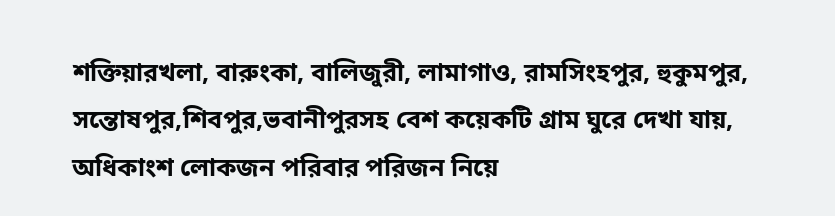শক্তিয়ারখলা, বারুংকা, বালিজুরী, লামাগাও, রামসিংহপুর, হুকুমপুর, সন্তোষপুর,শিবপুর,ভবানীপুরসহ বেশ কয়েকটি গ্রাম ঘুরে দেখা যায়, অধিকাংশ লোকজন পরিবার পরিজন নিয়ে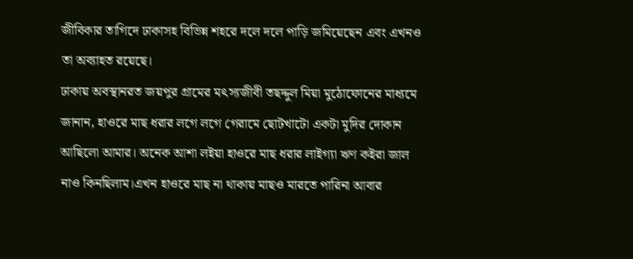জীবিকার তাগিদে ঢাকাসহ বিভিন্ন শহরে দলে দলে পাড়ি জমিয়েছেন এবং এখনও তা অব্যাহত রয়েছে।
ঢাকায় অবস্থানরত জয়পুর গ্রামের মৎস্যজীবী তছদ্দুল মিয়া মুঠোফোনের মাধ্যমে জানান, হাওরে মাছ ধরার লগে লগে গেরামে ছোটখাটো একটা মুদির দোকান আছিলো আমার। অনেক আশা লইয়া হাওরে মাছ ধরার লাইগ্যা ঋণ কইরা জাল নাও কিনছিলাম।এখন হাওরে মাছ না থাকায় মাছও মারতে পারিনা আবার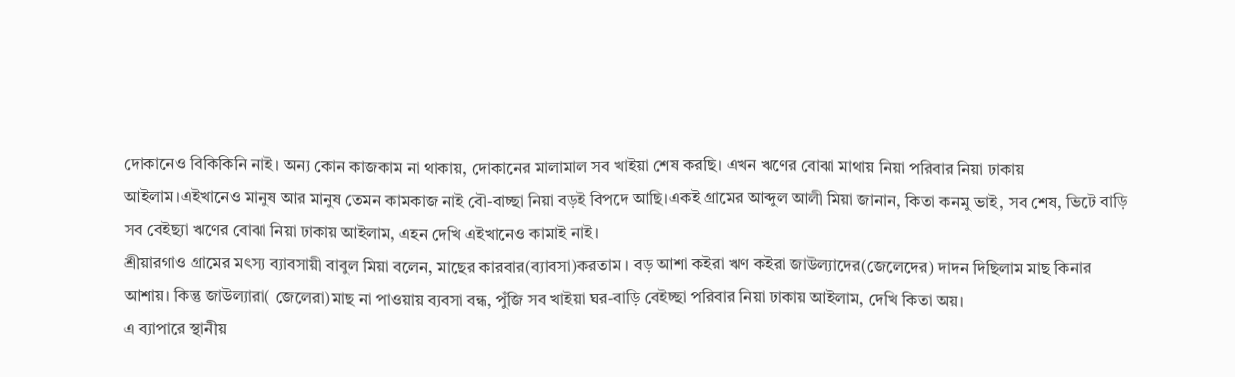দোকানেও বিকিকিনি নাই। অন্য কোন কাজকাম না থাকায়, দোকানের মালামাল সব খাইয়া শেষ করছি। এখন ঋণের বোঝা মাথায় নিয়া পরিবার নিয়া ঢাকায় আইলাম।এইখানেও মানুষ আর মানুষ তেমন কামকাজ নাই বৌ-বাচ্ছা নিয়া বড়ই বিপদে আছি।একই গ্রামের আব্দুল আলী মিয়া জানান, কিতা কনমু ভাই, সব শেষ, ভিটে বাড়ি সব বেইছ্যা ঋণের বোঝা নিয়া ঢাকায় আইলাম, এহন দেখি এইখানেও কামাই নাই।
শ্রীয়ারগাও গ্রামের মৎস্য ব্যাবসায়ী বাবুল মিয়া বলেন, মাছের কারবার(ব্যাবসা)করতাম । বড় আশা কইরা ঋণ কইরা জাউল্যাদের(জেলেদের) দাদন দিছিলাম মাছ কিনার আশায়। কিন্তু জাউল্যারা( জেলেরা)মাছ না পাওয়ায় ব্যবসা বন্ধ, পুঁজি সব খাইয়া ঘর-বাড়ি বেইচ্ছা পরিবার নিয়া ঢাকায় আইলাম, দেখি কিতা অয়।
এ ব্যাপারে স্থানীয়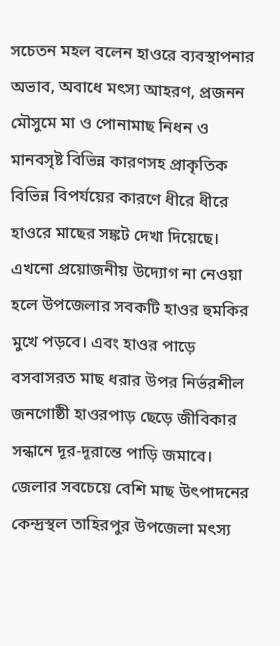সচেতন মহল বলেন হাওরে ব্যবস্থাপনার অভাব, অবাধে মৎস্য আহরণ, প্রজনন মৌসুমে মা ও পোনামাছ নিধন ও মানবসৃষ্ট বিভিন্ন কারণসহ প্রাকৃতিক বিভিন্ন বিপর্যয়ের কারণে ধীরে ধীরে হাওরে মাছের সঙ্কট দেখা দিয়েছে। এখনো প্রয়োজনীয় উদ্যোগ না নেওয়া হলে উপজেলার সবকটি হাওর হুমকির মুখে পড়বে। এবং হাওর পাড়ে বসবাসরত মাছ ধরার উপর নির্ভরশীল জনগোষ্ঠী হাওরপাড় ছেড়ে জীবিকার সন্ধানে দূর-দূরান্তে পাড়ি জমাবে।
জেলার সবচেয়ে বেশি মাছ উৎপাদনের কেন্দ্রস্থল তাহিরপুর উপজেলা মৎস্য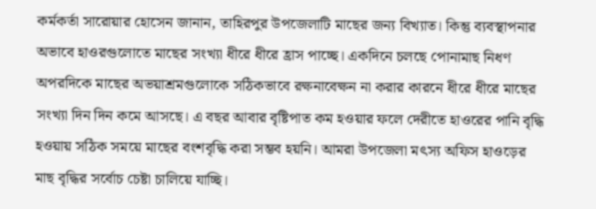কর্মকর্তা সারোয়ার হোসেন জানান, তাহিরপুর উপজেলাটি মাছের জন্য বিখ্যাত। কিন্তু ব্যবস্থাপনার অভাবে হাওরগুলোতে মাছের সংখ্যা ধীরে ধীরে হ্রাস পাচ্ছে। একদিনে চলছে পোনামাছ নিধণ অপরদিকে মাছের অভয়াশ্রমগুলোকে সঠিকভাবে রক্ষনাবেক্ষন না করার কারনে ধীরে ধীরে মাছের সংখ্যা দিন দিন কমে আসছে। এ বছর আবার বৃষ্টিপাত কম হওয়ার ফলে দেরীতে হাওরের পানি বৃদ্ধি হওয়ায় সঠিক সময়ে মাছের বংশবৃদ্ধি করা সম্ভব হয়নি। আমরা উপজেলা মৎস্য অফিস হাওড়ের মাছ বৃদ্ধির সর্বোচ চেষ্টা চালিয়ে যাচ্ছি।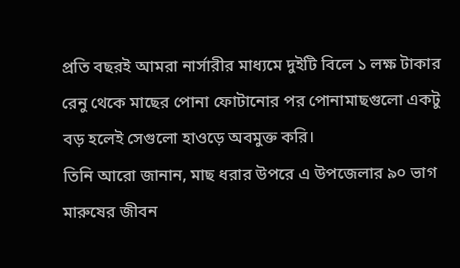প্রতি বছরই আমরা নার্সারীর মাধ্যমে দুইটি বিলে ১ লক্ষ টাকার রেনু থেকে মাছের পোনা ফোটানোর পর পোনামাছগুলো একটু বড় হলেই সেগুলো হাওড়ে অবমুক্ত করি।
তিনি আরো জানান, মাছ ধরার উপরে এ উপজেলার ৯০ ভাগ মারুষের জীবন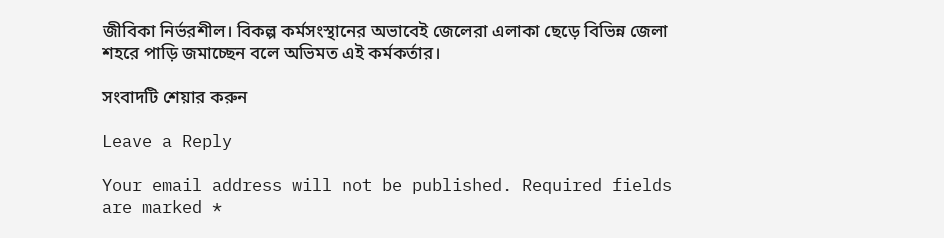জীবিকা নির্ভরশীল। বিকল্প কর্মসংস্থানের অভাবেই জেলেরা এলাকা ছেড়ে বিভিন্ন জেলা শহরে পাড়ি জমাচ্ছেন বলে অভিমত এই কর্মকর্তার।

সংবাদটি শেয়ার করুন

Leave a Reply

Your email address will not be published. Required fields are marked *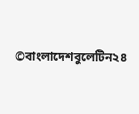©বাংলাদেশবুলেটিন২৪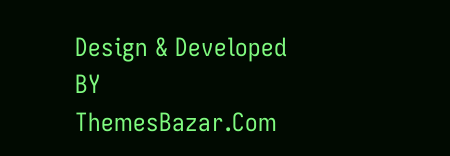Design & Developed BY ThemesBazar.Com